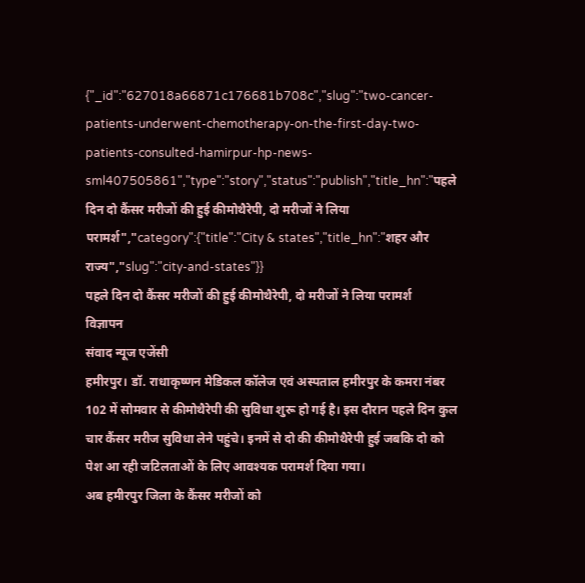{"_id":"627018a66871c176681b708c","slug":"two-cancer-patients-underwent-chemotherapy-on-the-first-day-two-patients-consulted-hamirpur-hp-news-sml407505861","type":"story","status":"publish","title_hn":"पहले दिन दो कैंसर मरीजों की हुई कीमोथैरेपी, दो मरीजों ने लिया परामर्श","category":{"title":"City & states","title_hn":"शहर और राज्य","slug":"city-and-states"}}
पहले दिन दो कैंसर मरीजों की हुई कीमोथैरेपी, दो मरीजों ने लिया परामर्श
विज्ञापन
संवाद न्यूज एजेंसी
हमीरपुर। डॉ. राधाकृष्णन मेडिकल कॉलेज एवं अस्पताल हमीरपुर के कमरा नंबर 102 में सोमवार से कीमोथैरेपी की सुविधा शुरू हो गई है। इस दौरान पहले दिन कुल चार कैंसर मरीज सुविधा लेने पहुंचे। इनमें से दो की कीमोथैरेपी हुई जबकि दो को पेश आ रही जटिलताओं के लिए आवश्यक परामर्श दिया गया।
अब हमीरपुर जिला के कैंसर मरीजों को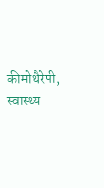कीमोथैरेपी, स्वास्थ्य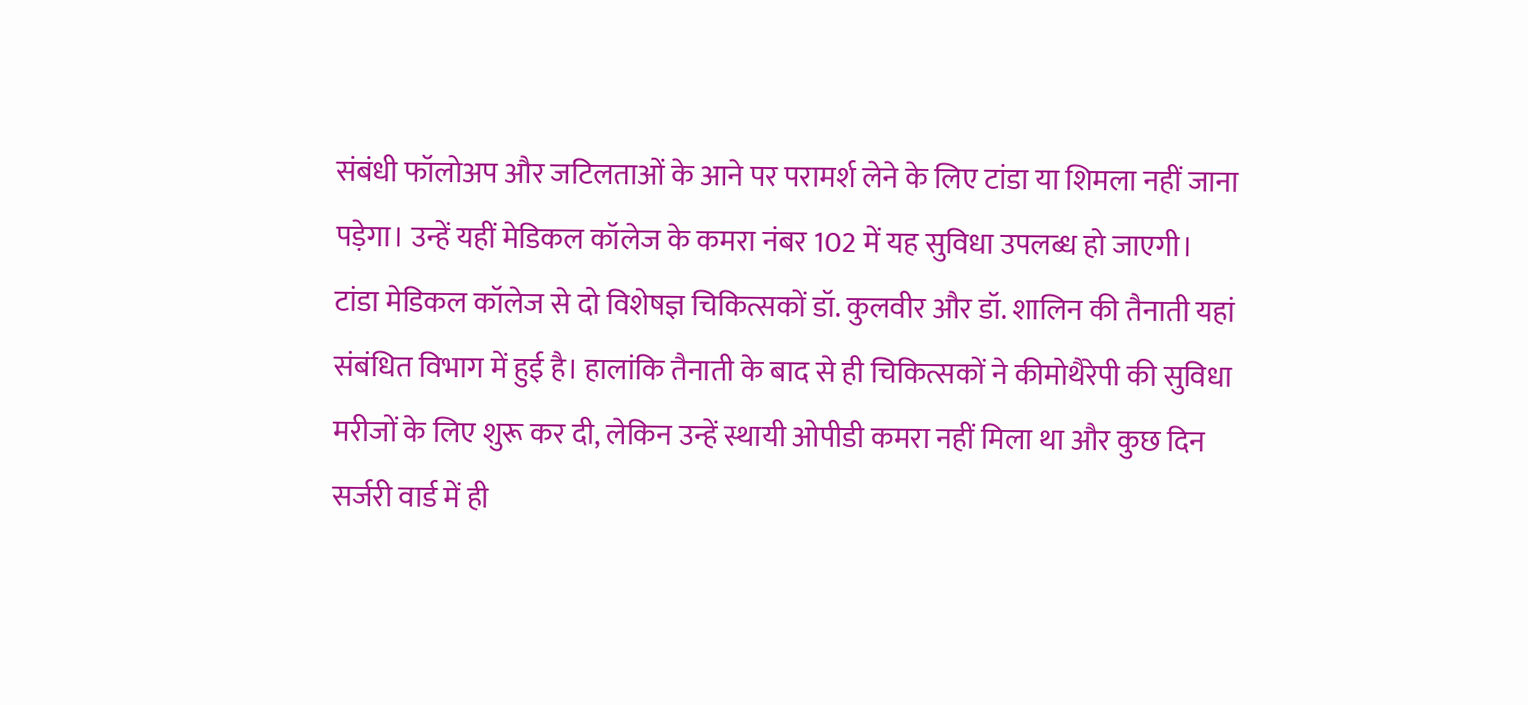संबंधी फॉलोअप और जटिलताओं के आने पर परामर्श लेने के लिए टांडा या शिमला नहीं जाना पड़ेगा। उन्हें यहीं मेडिकल कॉलेज के कमरा नंबर 102 में यह सुविधा उपलब्ध हो जाएगी। टांडा मेडिकल कॉलेज से दो विशेषज्ञ चिकित्सकों डॉ. कुलवीर और डॉ. शालिन की तैनाती यहां संबंधित विभाग में हुई है। हालांकि तैनाती के बाद से ही चिकित्सकों ने कीमोथैरेपी की सुविधा मरीजों के लिए शुरू कर दी, लेकिन उन्हें स्थायी ओपीडी कमरा नहीं मिला था और कुछ दिन सर्जरी वार्ड में ही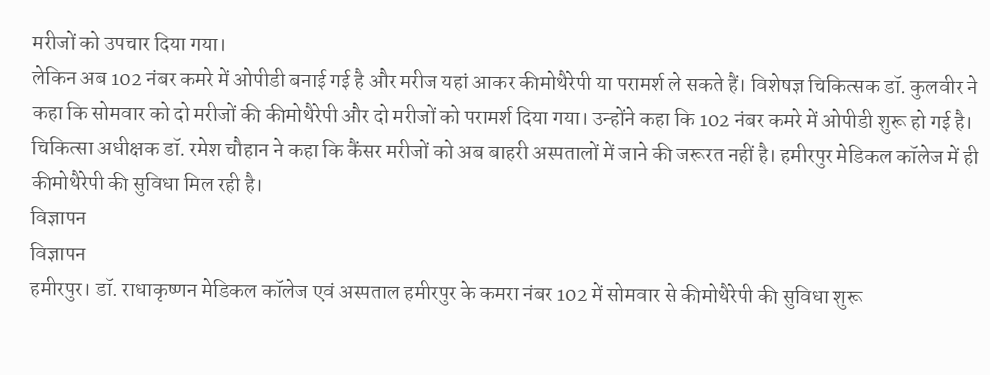मरीजों को उपचार दिया गया।
लेकिन अब 102 नंबर कमरे में ओपीडी बनाई गई है और मरीज यहां आकर कीमोथैरेपी या परामर्श ले सकते हैं। विशेषज्ञ चिकित्सक डॉ. कुलवीर ने कहा कि सोमवार को दो मरीजों की कीमोथैरेपी और दो मरीजों को परामर्श दिया गया। उन्होंने कहा कि 102 नंबर कमरे में ओपीडी शुरू हो गई है। चिकित्सा अधीक्षक डॉ. रमेश चौहान ने कहा कि कैंसर मरीजों को अब बाहरी अस्पतालों में जाने की जरूरत नहीं है। हमीरपुर मेडिकल कॉलेज में ही कीमोथैरेपी की सुविधा मिल रही है।
विज्ञापन
विज्ञापन
हमीरपुर। डॉ. राधाकृष्णन मेडिकल कॉलेज एवं अस्पताल हमीरपुर के कमरा नंबर 102 में सोमवार से कीमोथैरेपी की सुविधा शुरू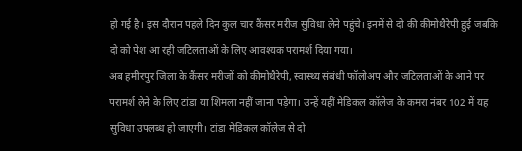हो गई है। इस दौरान पहले दिन कुल चार कैंसर मरीज सुविधा लेने पहुंचे। इनमें से दो की कीमोथैरेपी हुई जबकि दो को पेश आ रही जटिलताओं के लिए आवश्यक परामर्श दिया गया।
अब हमीरपुर जिला के कैंसर मरीजों को कीमोथैरेपी, स्वास्थ्य संबंधी फॉलोअप और जटिलताओं के आने पर परामर्श लेने के लिए टांडा या शिमला नहीं जाना पड़ेगा। उन्हें यहीं मेडिकल कॉलेज के कमरा नंबर 102 में यह सुविधा उपलब्ध हो जाएगी। टांडा मेडिकल कॉलेज से दो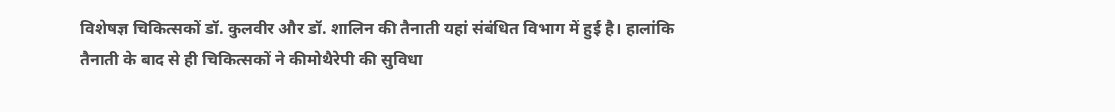विशेषज्ञ चिकित्सकों डॉ. कुलवीर और डॉ. शालिन की तैनाती यहां संबंधित विभाग में हुई है। हालांकि तैनाती के बाद से ही चिकित्सकों ने कीमोथैरेपी की सुविधा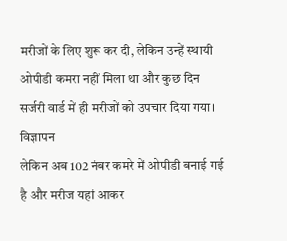मरीजों के लिए शुरू कर दी, लेकिन उन्हें स्थायी ओपीडी कमरा नहीं मिला था और कुछ दिन सर्जरी वार्ड में ही मरीजों को उपचार दिया गया।
विज्ञापन
लेकिन अब 102 नंबर कमरे में ओपीडी बनाई गई है और मरीज यहां आकर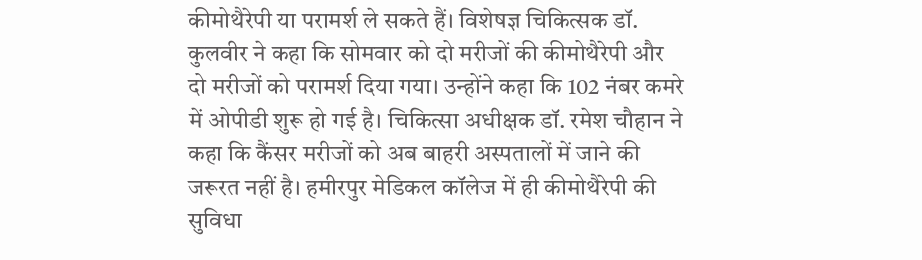कीमोथैरेपी या परामर्श ले सकते हैं। विशेषज्ञ चिकित्सक डॉ. कुलवीर ने कहा कि सोमवार को दो मरीजों की कीमोथैरेपी और दो मरीजों को परामर्श दिया गया। उन्होंने कहा कि 102 नंबर कमरे में ओपीडी शुरू हो गई है। चिकित्सा अधीक्षक डॉ. रमेश चौहान ने कहा कि कैंसर मरीजों को अब बाहरी अस्पतालों में जाने की जरूरत नहीं है। हमीरपुर मेडिकल कॉलेज में ही कीमोथैरेपी की सुविधा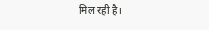मिल रही है।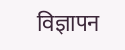विज्ञापन